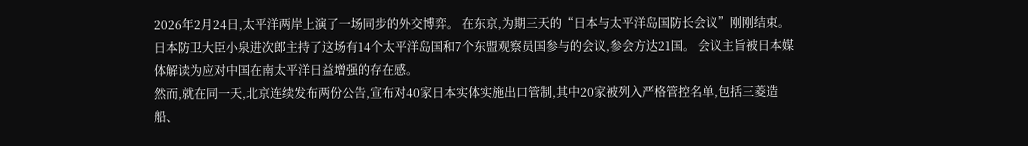2026年2月24日,太平洋两岸上演了一场同步的外交博弈。 在东京,为期三天的“日本与太平洋岛国防长会议”刚刚结束。 日本防卫大臣小泉进次郎主持了这场有14个太平洋岛国和7个东盟观察员国参与的会议,参会方达21国。 会议主旨被日本媒体解读为应对中国在南太平洋日益增强的存在感。
然而,就在同一天,北京连续发布两份公告,宣布对40家日本实体实施出口管制,其中20家被列入严格管控名单,包括三菱造船、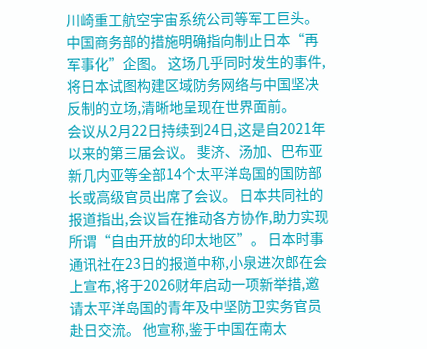川崎重工航空宇宙系统公司等军工巨头。 中国商务部的措施明确指向制止日本“再军事化”企图。 这场几乎同时发生的事件,将日本试图构建区域防务网络与中国坚决反制的立场,清晰地呈现在世界面前。
会议从2月22日持续到24日,这是自2021年以来的第三届会议。 斐济、汤加、巴布亚新几内亚等全部14个太平洋岛国的国防部长或高级官员出席了会议。 日本共同社的报道指出,会议旨在推动各方协作,助力实现所谓“自由开放的印太地区”。 日本时事通讯社在23日的报道中称,小泉进次郎在会上宣布,将于2026财年启动一项新举措,邀请太平洋岛国的青年及中坚防卫实务官员赴日交流。 他宣称,鉴于中国在南太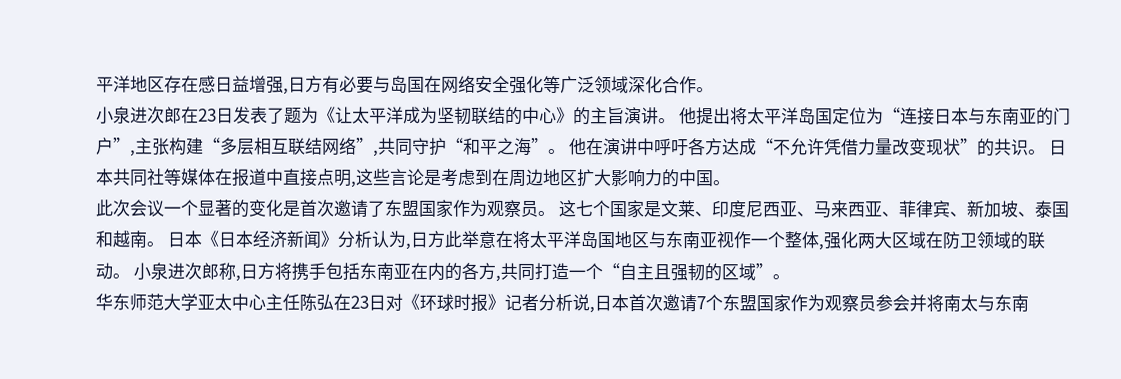平洋地区存在感日益增强,日方有必要与岛国在网络安全强化等广泛领域深化合作。
小泉进次郎在23日发表了题为《让太平洋成为坚韧联结的中心》的主旨演讲。 他提出将太平洋岛国定位为“连接日本与东南亚的门户”,主张构建“多层相互联结网络”,共同守护“和平之海”。 他在演讲中呼吁各方达成“不允许凭借力量改变现状”的共识。 日本共同社等媒体在报道中直接点明,这些言论是考虑到在周边地区扩大影响力的中国。
此次会议一个显著的变化是首次邀请了东盟国家作为观察员。 这七个国家是文莱、印度尼西亚、马来西亚、菲律宾、新加坡、泰国和越南。 日本《日本经济新闻》分析认为,日方此举意在将太平洋岛国地区与东南亚视作一个整体,强化两大区域在防卫领域的联动。 小泉进次郎称,日方将携手包括东南亚在内的各方,共同打造一个“自主且强韧的区域”。
华东师范大学亚太中心主任陈弘在23日对《环球时报》记者分析说,日本首次邀请7个东盟国家作为观察员参会并将南太与东南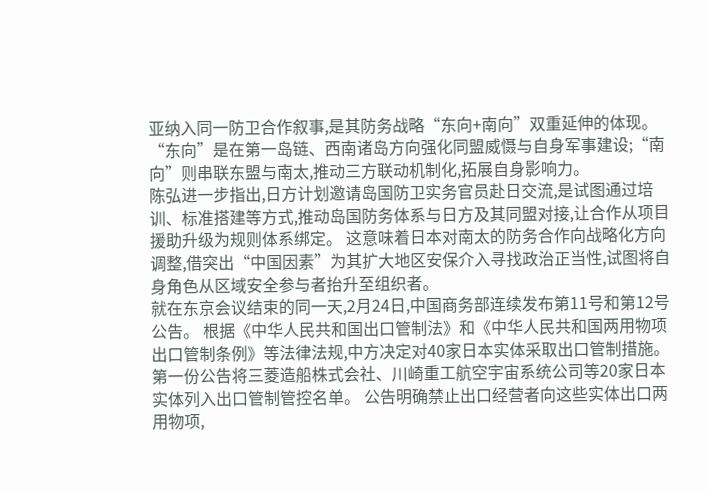亚纳入同一防卫合作叙事,是其防务战略“东向+南向”双重延伸的体现。 “东向”是在第一岛链、西南诸岛方向强化同盟威慑与自身军事建设;“南向”则串联东盟与南太,推动三方联动机制化,拓展自身影响力。
陈弘进一步指出,日方计划邀请岛国防卫实务官员赴日交流,是试图通过培训、标准搭建等方式,推动岛国防务体系与日方及其同盟对接,让合作从项目援助升级为规则体系绑定。 这意味着日本对南太的防务合作向战略化方向调整,借突出“中国因素”为其扩大地区安保介入寻找政治正当性,试图将自身角色从区域安全参与者抬升至组织者。
就在东京会议结束的同一天,2月24日,中国商务部连续发布第11号和第12号公告。 根据《中华人民共和国出口管制法》和《中华人民共和国两用物项出口管制条例》等法律法规,中方决定对40家日本实体采取出口管制措施。
第一份公告将三菱造船株式会社、川崎重工航空宇宙系统公司等20家日本实体列入出口管制管控名单。 公告明确禁止出口经营者向这些实体出口两用物项,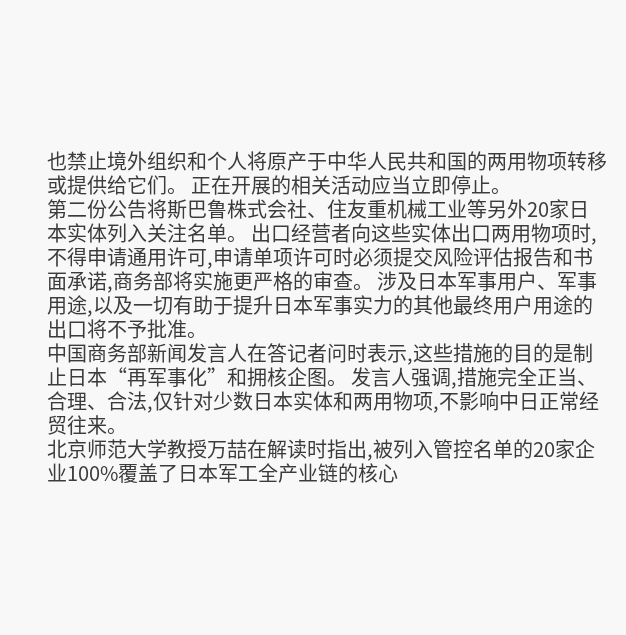也禁止境外组织和个人将原产于中华人民共和国的两用物项转移或提供给它们。 正在开展的相关活动应当立即停止。
第二份公告将斯巴鲁株式会社、住友重机械工业等另外20家日本实体列入关注名单。 出口经营者向这些实体出口两用物项时,不得申请通用许可,申请单项许可时必须提交风险评估报告和书面承诺,商务部将实施更严格的审查。 涉及日本军事用户、军事用途,以及一切有助于提升日本军事实力的其他最终用户用途的出口将不予批准。
中国商务部新闻发言人在答记者问时表示,这些措施的目的是制止日本“再军事化”和拥核企图。 发言人强调,措施完全正当、合理、合法,仅针对少数日本实体和两用物项,不影响中日正常经贸往来。
北京师范大学教授万喆在解读时指出,被列入管控名单的20家企业100%覆盖了日本军工全产业链的核心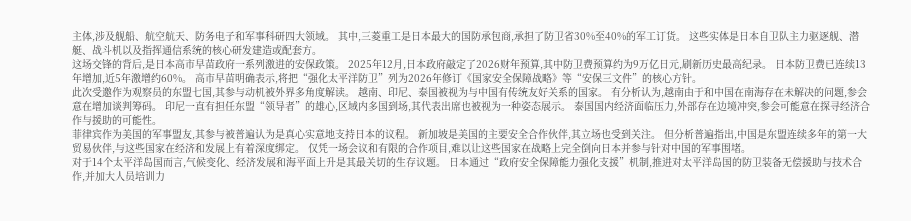主体,涉及舰船、航空航天、防务电子和军事科研四大领域。 其中,三菱重工是日本最大的国防承包商,承担了防卫省30%至40%的军工订货。 这些实体是日本自卫队主力驱逐舰、潜艇、战斗机以及指挥通信系统的核心研发建造或配套方。
这场交锋的背后,是日本高市早苗政府一系列激进的安保政策。 2025年12月,日本政府敲定了2026财年预算,其中防卫费预算约为9万亿日元,刷新历史最高纪录。 日本防卫费已连续13年增加,近5年激增约60%。 高市早苗明确表示,将把“强化太平洋防卫”列为2026年修订《国家安全保障战略》等“安保三文件”的核心方针。
此次受邀作为观察员的东盟七国,其参与动机被外界多角度解读。 越南、印尼、泰国被视为与中国有传统友好关系的国家。 有分析认为,越南由于和中国在南海存在未解决的问题,参会意在增加谈判筹码。 印尼一直有担任东盟“领导者”的雄心,区域内多国到场,其代表出席也被视为一种姿态展示。 泰国国内经济面临压力,外部存在边境冲突,参会可能意在探寻经济合作与援助的可能性。
菲律宾作为美国的军事盟友,其参与被普遍认为是真心实意地支持日本的议程。 新加坡是美国的主要安全合作伙伴,其立场也受到关注。 但分析普遍指出,中国是东盟连续多年的第一大贸易伙伴,与这些国家在经济和发展上有着深度绑定。 仅凭一场会议和有限的合作项目,难以让这些国家在战略上完全倒向日本并参与针对中国的军事围堵。
对于14个太平洋岛国而言,气候变化、经济发展和海平面上升是其最关切的生存议题。 日本通过“政府安全保障能力强化支援”机制,推进对太平洋岛国的防卫装备无偿援助与技术合作,并加大人员培训力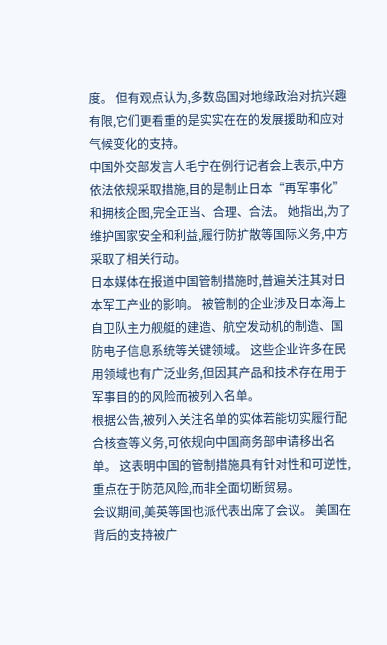度。 但有观点认为,多数岛国对地缘政治对抗兴趣有限,它们更看重的是实实在在的发展援助和应对气候变化的支持。
中国外交部发言人毛宁在例行记者会上表示,中方依法依规采取措施,目的是制止日本“再军事化”和拥核企图,完全正当、合理、合法。 她指出,为了维护国家安全和利益,履行防扩散等国际义务,中方采取了相关行动。
日本媒体在报道中国管制措施时,普遍关注其对日本军工产业的影响。 被管制的企业涉及日本海上自卫队主力舰艇的建造、航空发动机的制造、国防电子信息系统等关键领域。 这些企业许多在民用领域也有广泛业务,但因其产品和技术存在用于军事目的的风险而被列入名单。
根据公告,被列入关注名单的实体若能切实履行配合核查等义务,可依规向中国商务部申请移出名单。 这表明中国的管制措施具有针对性和可逆性,重点在于防范风险,而非全面切断贸易。
会议期间,美英等国也派代表出席了会议。 美国在背后的支持被广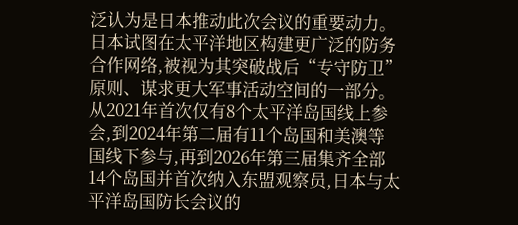泛认为是日本推动此次会议的重要动力。 日本试图在太平洋地区构建更广泛的防务合作网络,被视为其突破战后“专守防卫”原则、谋求更大军事活动空间的一部分。
从2021年首次仅有8个太平洋岛国线上参会,到2024年第二届有11个岛国和美澳等国线下参与,再到2026年第三届集齐全部14个岛国并首次纳入东盟观察员,日本与太平洋岛国防长会议的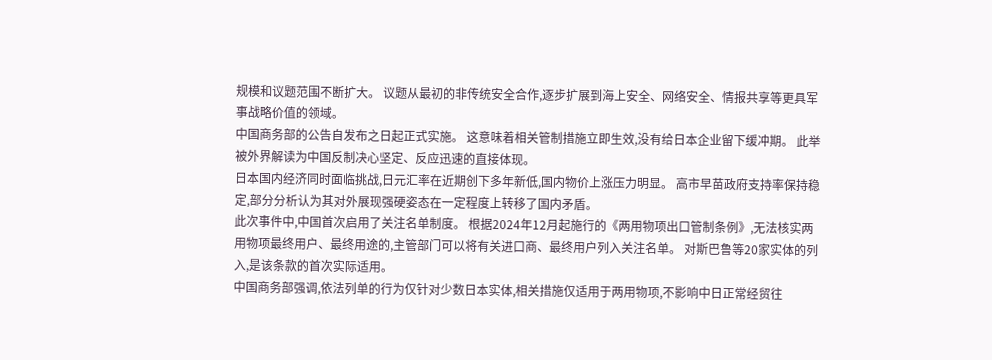规模和议题范围不断扩大。 议题从最初的非传统安全合作,逐步扩展到海上安全、网络安全、情报共享等更具军事战略价值的领域。
中国商务部的公告自发布之日起正式实施。 这意味着相关管制措施立即生效,没有给日本企业留下缓冲期。 此举被外界解读为中国反制决心坚定、反应迅速的直接体现。
日本国内经济同时面临挑战,日元汇率在近期创下多年新低,国内物价上涨压力明显。 高市早苗政府支持率保持稳定,部分分析认为其对外展现强硬姿态在一定程度上转移了国内矛盾。
此次事件中,中国首次启用了关注名单制度。 根据2024年12月起施行的《两用物项出口管制条例》,无法核实两用物项最终用户、最终用途的,主管部门可以将有关进口商、最终用户列入关注名单。 对斯巴鲁等20家实体的列入,是该条款的首次实际适用。
中国商务部强调,依法列单的行为仅针对少数日本实体,相关措施仅适用于两用物项,不影响中日正常经贸往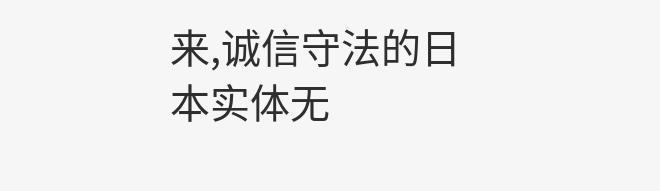来,诚信守法的日本实体无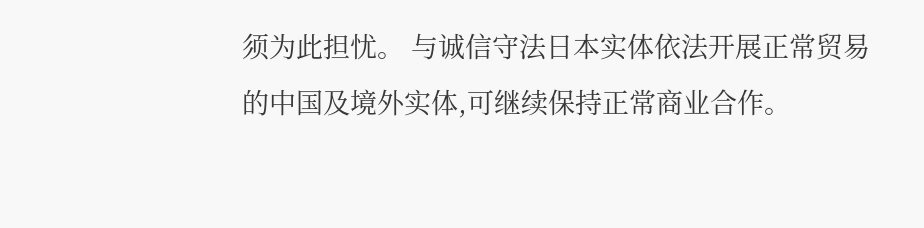须为此担忧。 与诚信守法日本实体依法开展正常贸易的中国及境外实体,可继续保持正常商业合作。